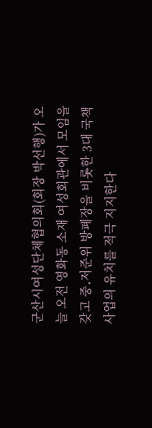군산시여성단체협의회(회장 박선행)가 오늘 오전 영화동 소재 여성회관에서 모임을 갖고 중․저준위 방폐장을 비롯한 3대 국책사업의 유치를 적극 지지한다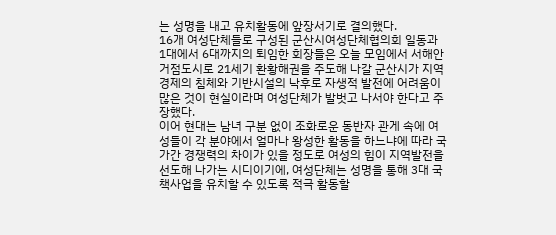는 성명을 내고 유치활동에 앞장서기로 결의했다.
16개 여성단체들로 구성된 군산시여성단체협의회 일동과 1대에서 6대까지의 퇴임한 회장들은 오늘 모임에서 서해안 거점도시로 21세기 환황해권을 주도해 나갈 군산시가 지역경제의 침체와 기반시설의 낙후로 자생적 발전에 어려움이 많은 것이 현실이라며 여성단체가 발벗고 나서야 한다고 주장했다.
이어 현대는 남녀 구분 없이 조화로운 동반자 관게 속에 여성들이 각 분야에서 얼마나 왕성한 활동을 하느냐에 따라 국가간 경쟁력의 차이가 있을 정도로 여성의 힘이 지역발전을 선도해 나가는 시디이기에, 여성단체는 성명을 통해 3대 국책사업을 유치할 수 있도록 적극 활동할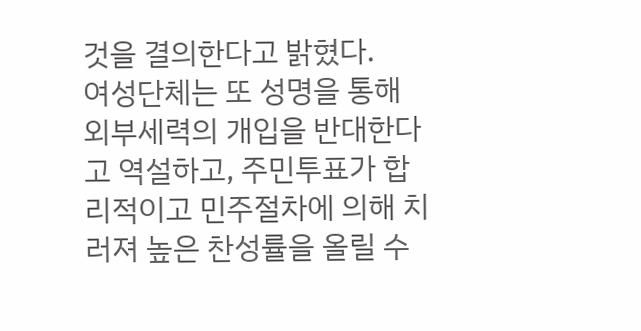것을 결의한다고 밝혔다.
여성단체는 또 성명을 통해 외부세력의 개입을 반대한다고 역설하고, 주민투표가 합리적이고 민주절차에 의해 치러져 높은 찬성률을 올릴 수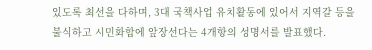있도록 최선을 다하며, 3대 국책사업 유치활동에 있어서 지역갈 등을 불식하고 시민화합에 앞장선다는 4개항의 성명서를 발표했다.